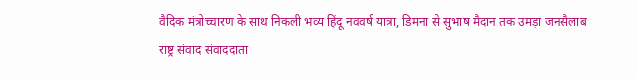वैदिक मंत्रोच्चारण के साथ निकली भव्य हिंदू नववर्ष यात्रा, डिमना से सुभाष मैदान तक उमड़ा जनसैलाब
राष्ट्र संवाद संवाददाता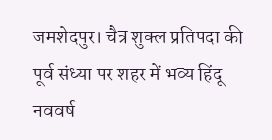जमशेदपुर। चैत्र शुक्ल प्रतिपदा की पूर्व संध्या पर शहर में भव्य हिंदू नववर्ष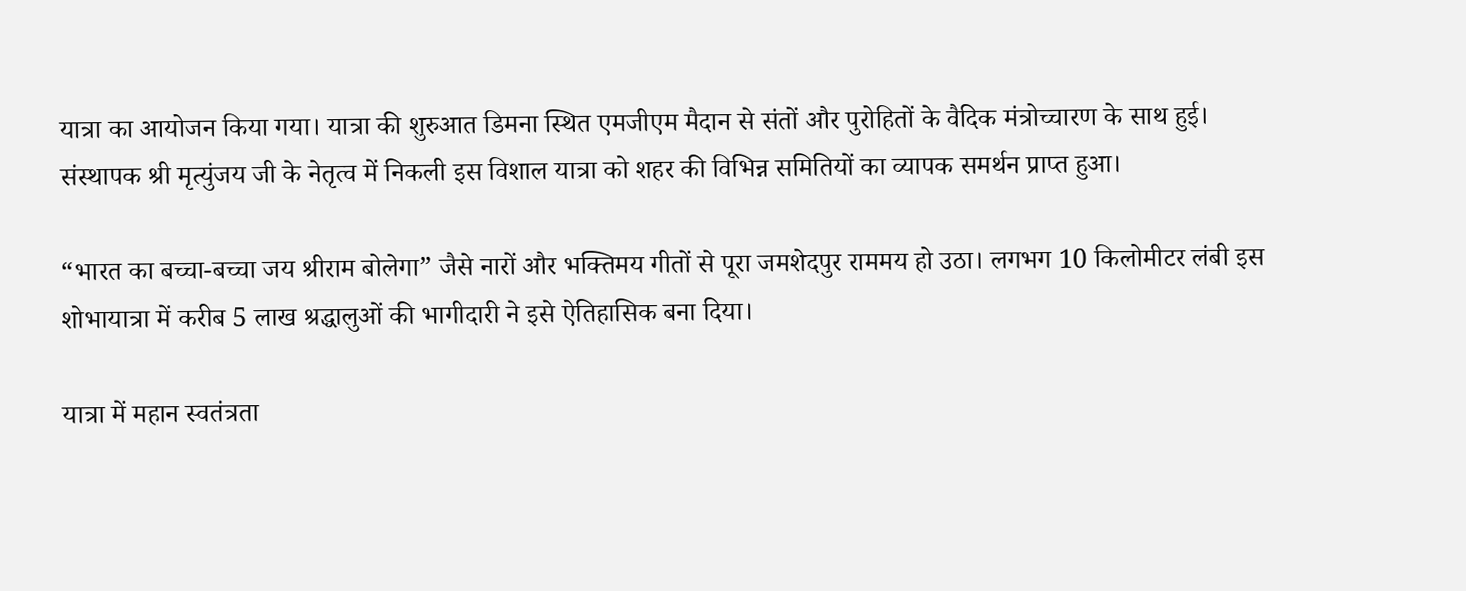यात्रा का आयोजन किया गया। यात्रा की शुरुआत डिमना स्थित एमजीएम मैदान से संतों और पुरोहितों के वैदिक मंत्रोच्चारण के साथ हुई। संस्थापक श्री मृत्युंजय जी के नेतृत्व में निकली इस विशाल यात्रा को शहर की विभिन्न समितियों का व्यापक समर्थन प्राप्त हुआ।

“भारत का बच्चा-बच्चा जय श्रीराम बोलेगा” जैसे नारों और भक्तिमय गीतों से पूरा जमशेदपुर राममय हो उठा। लगभग 10 किलोमीटर लंबी इस शोभायात्रा में करीब 5 लाख श्रद्धालुओं की भागीदारी ने इसे ऐतिहासिक बना दिया।

यात्रा में महान स्वतंत्रता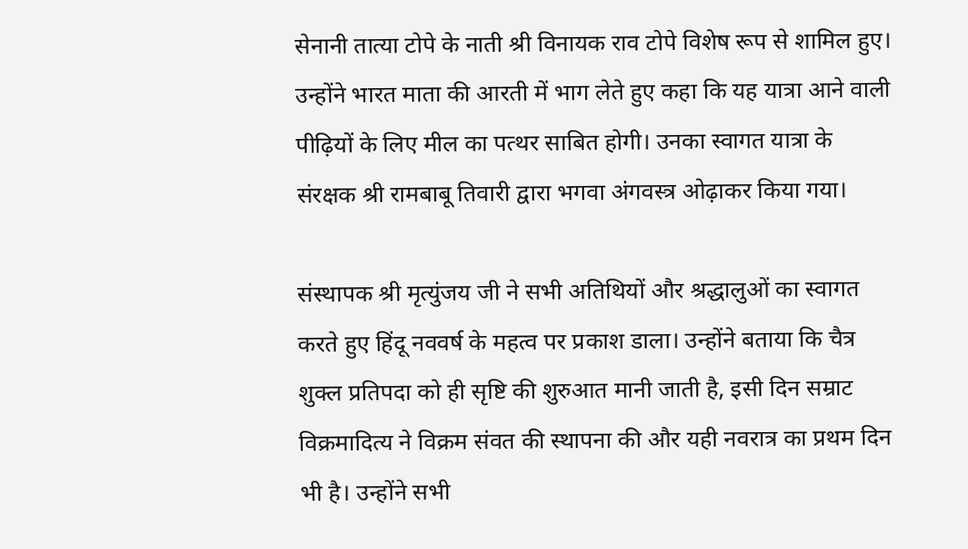सेनानी तात्या टोपे के नाती श्री विनायक राव टोपे विशेष रूप से शामिल हुए। उन्होंने भारत माता की आरती में भाग लेते हुए कहा कि यह यात्रा आने वाली पीढ़ियों के लिए मील का पत्थर साबित होगी। उनका स्वागत यात्रा के संरक्षक श्री रामबाबू तिवारी द्वारा भगवा अंगवस्त्र ओढ़ाकर किया गया।

संस्थापक श्री मृत्युंजय जी ने सभी अतिथियों और श्रद्धालुओं का स्वागत करते हुए हिंदू नववर्ष के महत्व पर प्रकाश डाला। उन्होंने बताया कि चैत्र शुक्ल प्रतिपदा को ही सृष्टि की शुरुआत मानी जाती है, इसी दिन सम्राट विक्रमादित्य ने विक्रम संवत की स्थापना की और यही नवरात्र का प्रथम दिन भी है। उन्होंने सभी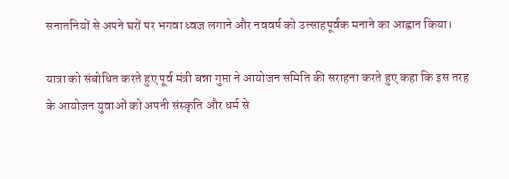सनातनियों से अपने घरों पर भगवा ध्वज लगाने और नववर्ष को उत्साहपूर्वक मनाने का आह्वान किया।

यात्रा को संबोधित करते हुए पूर्व मंत्री बन्ना गुप्ता ने आयोजन समिति की सराहना करते हुए कहा कि इस तरह के आयोजन युवाओं को अपनी संस्कृति और धर्म से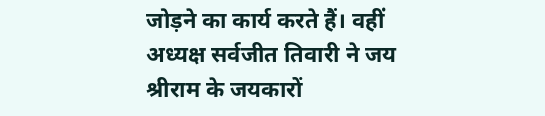जोड़ने का कार्य करते हैं। वहीं अध्यक्ष सर्वजीत तिवारी ने जय श्रीराम के जयकारों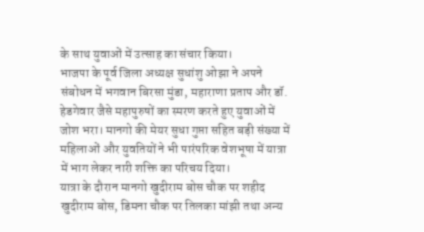के साथ युवाओं में उत्साह का संचार किया।
भाजपा के पूर्व जिला अध्यक्ष सुधांशु ओझा ने अपने संबोधन में भगवान बिरसा मुंडा, महाराणा प्रताप और डॉ. हेडगेवार जैसे महापुरुषों का स्मरण करते हुए युवाओं में जोश भरा। मानगो की मेयर सुधा गुप्ता सहित बड़ी संख्या में महिलाओं और युवतियों ने भी पारंपरिक वेशभूषा में यात्रा में भाग लेकर नारी शक्ति का परिचय दिया।
यात्रा के दौरान मानगो खुदीराम बोस चौक पर शहीद खुदीराम बोस, डिमना चौक पर तिलका मांझी तथा अन्य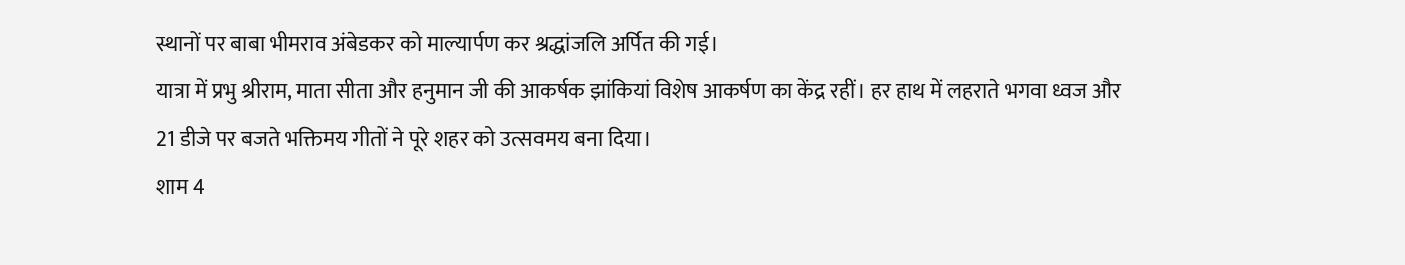स्थानों पर बाबा भीमराव अंबेडकर को माल्यार्पण कर श्रद्धांजलि अर्पित की गई।
यात्रा में प्रभु श्रीराम, माता सीता और हनुमान जी की आकर्षक झांकियां विशेष आकर्षण का केंद्र रहीं। हर हाथ में लहराते भगवा ध्वज और 21 डीजे पर बजते भक्तिमय गीतों ने पूरे शहर को उत्सवमय बना दिया।
शाम 4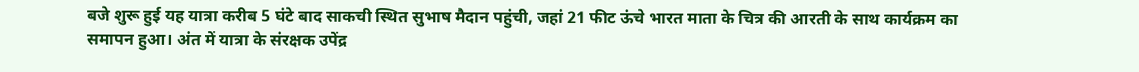बजे शुरू हुई यह यात्रा करीब 5 घंटे बाद साकची स्थित सुभाष मैदान पहुंची, जहां 21 फीट ऊंचे भारत माता के चित्र की आरती के साथ कार्यक्रम का समापन हुआ। अंत में यात्रा के संरक्षक उपेंद्र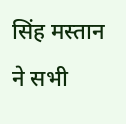सिंह मस्तान ने सभी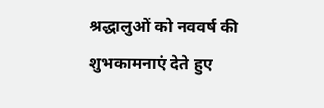श्रद्धालुओं को नववर्ष की शुभकामनाएं देते हुए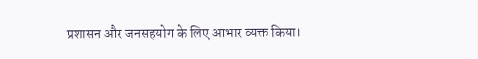प्रशासन और जनसहयोग के लिए आभार व्यक्त किया।